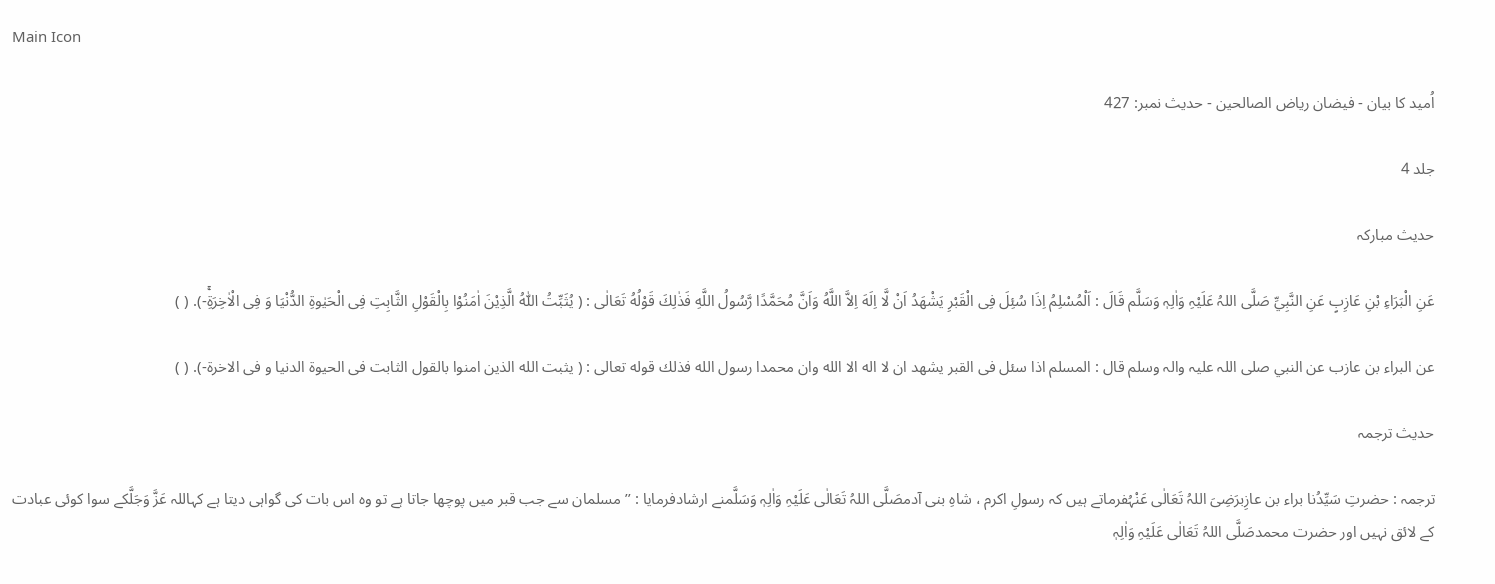Main Icon

اُمید کا بیان - فیضان ریاض الصالحین - حدیث نمبر: 427

جلد 4

حدیث مبارکہ

عَنِ الْبَرَاءِ بْنِ عَازِبٍ عَنِ النَّبِيِّ صَلَّی اللہُ عَلَیْہِ وَاٰلِہٖ وَسَلَّم قَالَ : اَلْمُسْلِمُ اِذَا سُئِلَ فِى الْقَبْرِ يَشْهَدُ اَنْ لَّا اِلَهَ اِلاَّ اللَّهُ وَاَنَّ مُحَمَّدًا رَّسُولُ اللَّهِ فَذٰلِكَ قَوْلُهُ تَعَالٰى : ( یُثَبِّتُ اللّٰهُ الَّذِیْنَ اٰمَنُوْا بِالْقَوْلِ الثَّابِتِ فِی الْحَیٰوةِ الدُّنْیَا وَ فِی الْاٰخِرَةِۚ-). ( )

عن البراء بن عازب عن النبي صلی اللہ علیہ والہ وسلم قال : المسلم اذا سئل فى القبر يشهد ان لا اله الا الله وان محمدا رسول الله فذلك قوله تعالى : ( یثبت الله الذین امنوا بالقول الثابت فی الحیوة الدنیا و فی الاخرة-). ( )

حدیث ترجمہ

ترجمہ : حضرتِ سَیِّدُنا براء بن عازِبرَضِیَ اللہُ تَعَالٰی عَنْہُفرماتے ہیں کہ رسولِ اکرم ، شاہِ بنی آدمصَلَّی اللہُ تَعَالٰی عَلَیْہِ وَاٰلِہٖ وَسَلَّمنے ارشادفرمایا : ’’مسلمان سے جب قبر میں پوچھا جاتا ہے تو وہ اس بات کی گواہی دیتا ہے کہاللہ عَزَّ وَجَلَّکے سوا کوئی عبادت کے لائق نہیں اور حضرت محمدصَلَّی اللہُ تَعَالٰی عَلَیْہِ وَاٰلِہٖ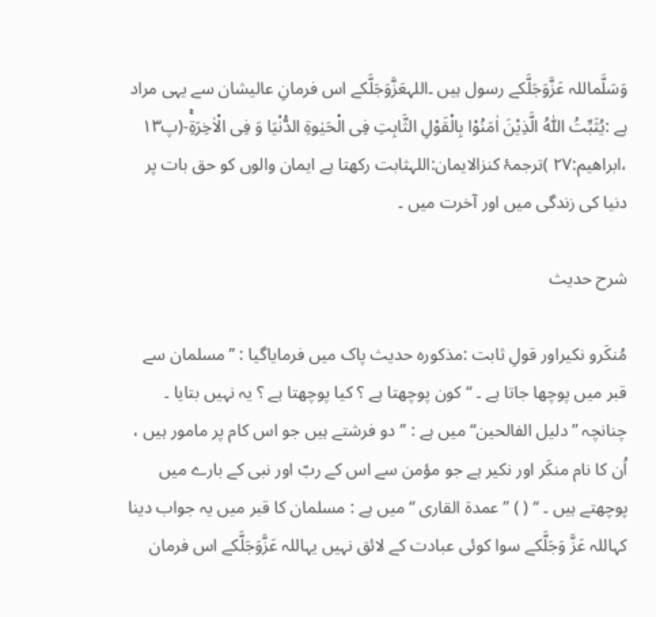وَسَلَّماللہ عَزَّوَجَلَّکے رسول ہیں ۔اللہعَزَّوَجَلَّکے اس فرمانِ عالیشان سے یہی مراد ہے :یُثَبِّتُ اللّٰهُ الَّذِیْنَ اٰمَنُوْا بِالْقَوْلِ الثَّابِتِ فِی الْحَیٰوةِ الدُّنْیَا وَ فِی الْاٰخِرَةِۚ-(پ۱۳ ،ابراھیم:۲۷ )ترجمۂ کنزالایمان:اللہثابت رکھتا ہے ایمان والوں کو حق بات پر دنیا کی زندگی میں اور آخرت میں ۔

شرح حدیث

مُنکَرو نکیراور قولِ ثابت :مذکورہ حدیث پاک میں فرمایاگیا : ’’مسلمان سے قبر میں پوچھا جاتا ہے ۔ “ کون پوچھتا ہے ؟ کیا پوچھتا ہے ؟ یہ نہیں بتایا ۔ چنانچہ ” دلیل الفالحین“ میں ہے : ’’دو فرشتے ہیں جو اس کام پر مامور ہیں ، اُن کا نام منکَر اور نکیر ہے جو مؤمن سے اس کے ربّ اور نبی کے بارے میں پوچھتے ہیں ۔ ‘‘ ( ) ” عمدۃ القاری “میں ہے : مسلمان کا قبر میں یہ جواب دینا کہاللہ عَزَّ وَجَلَّکے سوا کوئی عبادت کے لائق نہیں یہاللہ عَزَّوَجَلَّکے اس فرمان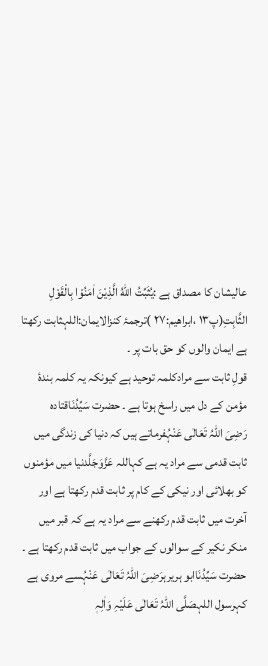عالیشان کا مصداق ہے :یُثَبِّتُ اللّٰهُ الَّذِیْنَ اٰمَنُوْا بِالْقَوْلِ الثَّابِتِ(پ۱۳ ،ابراھیم:۲۷ )ترجمۂ کنزالایمان:اللہثابت رکھتا ہے ایمان والوں کو حق بات پر ۔
قولِ ثابت سے مرادکلمہ توحید ہے کیونکہ یہ کلمہ بندۂ مؤمن کے دل میں راسخ ہوتا ہے ۔ حضرت سَیِّدُنَاقتادہ
رَضِیَ اللہُ تَعَالٰی عَنْہُفرماتے ہیں کہ دنیا کی زندگی میں ثابت قدمی سے مراد یہ ہے کہاللہ عَزَّوَجَلَّدنیا میں مؤمنوں کو بھلائی اور نیکی کے کام پر ثابت قدم رکھتا ہے اور آخرت میں ثابت قدم رکھنے سے مراد یہ ہے کہ قبر میں منکر نکیر کے سوالوں کے جواب میں ثابت قدم رکھتا ہے ۔ حضرت سَیِّدُنَاابو ہریرہرَضِیَ اللہُ تَعَالٰی عَنْہُسے مروی ہے کہرسول اللہصَلَّی اللہُ تَعَالٰی عَلَیْہِ وَاٰلِہٖ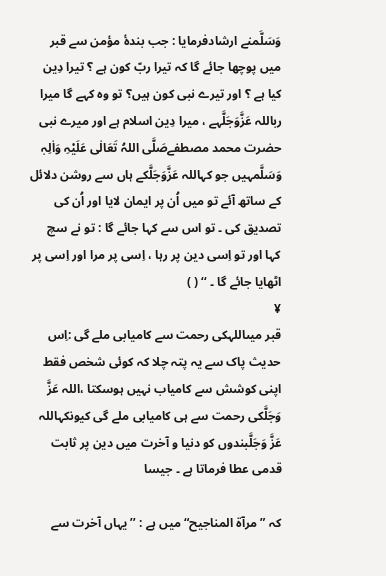وَسَلَّمنے ارشادفرمایا : جب بندۂ مؤمن سے قبر میں پوچھا جائے گا کہ تیرا ربّ کون ہے ؟ تیرا دِین کیا ہے ؟ اور تیرے نبی کون ہیں؟ تو وہ کہے گا میرا رباللہ عَزَّوَجَلَّہے ، میرا دِین اسلام ہے اور میرے نبی حضرت محمد مصطفےصَلَّی اللہُ تَعَالٰی عَلَیْہِ وَاٰلِہٖ وَسَلَّمہیں جو کہاللہ عَزَّوَجَلَّکے ہاں سے روشن دلائل کے ساتھ آئے تو میں اُن پر ایمان لایا اور اُن کی تصدیق کی ۔ تو اس سے کہا جائے گا : تو نے سچ کہا اور تو اِسی دین پر رہا ، اِسی پر مرا اور اِسی پر اٹھایا جائے گا ۔ ‘‘ ( )
¥
قبر میںاللہکی رحمت سے کامیابی ملے گی :اِس حدیث پاک سے یہ پتہ چلا کہ کوئی شخص فقط اپنی کوشش سے کامیاب نہیں ہوسکتا ،اللہ عَزَّ وَجَلَّکی رحمت سے ہی کامیابی ملے گی کیونکہاللہ عَزَّ وَجَلَّبندوں کو دنیا و آخرت میں دین پر ثابت قدمی عطا فرماتا ہے ۔ جیسا

کہ ” مرآۃ المناجیح“ میں ہے : ’’یہاں آخرت سے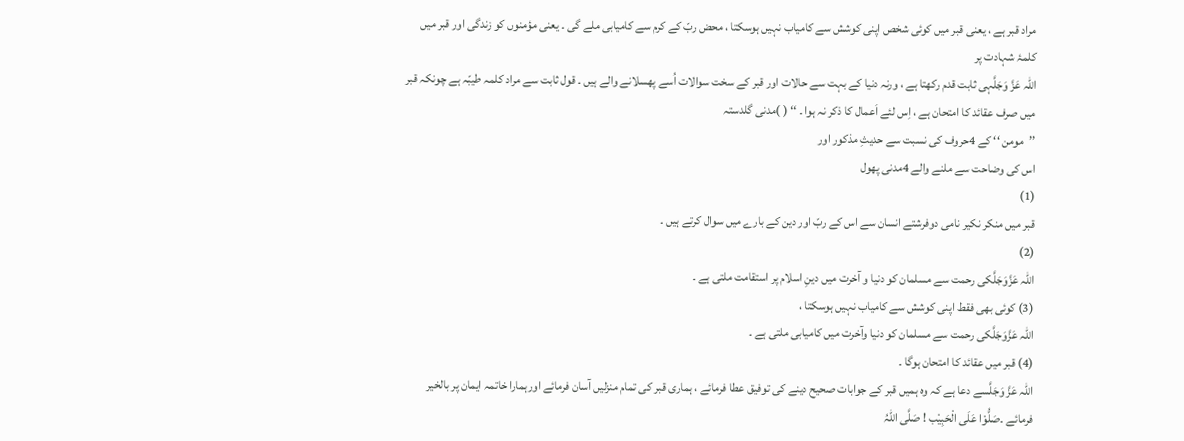مراد قبر ہے ، یعنی قبر میں کوئی شخص اپنی کوشش سے کامیاب نہیں ہوسکتا ، محض ربّ کے کرم سے کامیابی ملے گی ۔ یعنی مؤمنوں کو زندگی اور قبر میں کلمۂ شہادت پر
اللہ عَزَّ وَجَلَّہی ثابت قدم رکھتا ہے ، ورنہ دنیا کے بہت سے حالات اور قبر کے سخت سوالات اُسے پھسلانے والے ہیں ۔ قول ثابت سے مراد کلمہ طیبّہ ہے چونکہ قبر میں صرف عقائد کا امتحان ہے ، اِس لئے اَعمال کا ذکر نہ ہوا ۔ ‘‘ ( )مدنی گلدستہ
’’مومن ‘‘ کے 4حروف کی نسبت سے حدیثِ مذکور اور
اس کی وضاحت سے ملنے والے 4مدنی پھول
(1)
قبر میں منکر نکیر نامی دوفرشتے انسان سے اس کے ربّ اور دین کے بارے میں سوال کرتے ہیں ۔
(2)
اللہ عَزَّوَجَلَّکی رحمت سے مسلمان کو دنیا و آخرت میں دینِ اسلام پر استقامت ملتی ہے ۔
(3) کوئی بھی فقط اپنی کوشش سے کامیاب نہیں ہوسکتا ،
اللہ عَزَّوَجَلَّکی رحمت سے مسلمان کو دنیا وآخرت میں کامیابی ملتی ہے ۔
(4) قبر میں عقائد کا امتحان ہوگا ۔
اللہ عَزَّ وَجَلَّسے دعا ہے کہ وہ ہمیں قبر کے جوابات صحیح دینے کی توفیق عطا فرمائے ، ہماری قبر کی تمام منزلیں آسان فرمائے اورہمارا خاتمہ ایمان پر بالخیر فرمائے ۔صَلُّوْا عَلَی الْحَبِیْب ! صَلَّی اللہُ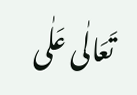تَعَالٰی عَلٰی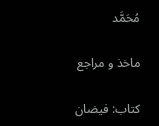مُحَمَّد

ماخذ و مراجع

کتاب: فیضان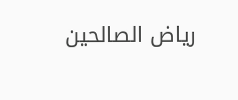ریاض الصالحین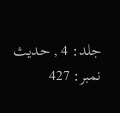جلد: 4 , حدیث نمبر: 427